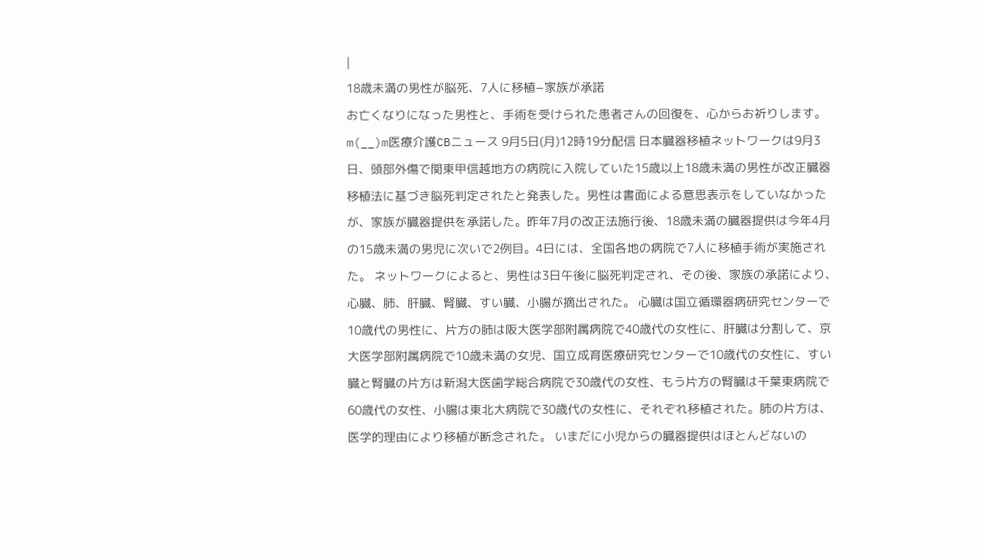|
18歳未満の男性が脳死、7人に移植−家族が承諾
お亡くなりになった男性と、手術を受けられた患者さんの回復を、心からお祈りします。m(__)m医療介護CBニュース 9月5日(月)12時19分配信 日本臓器移植ネットワークは9月3日、頭部外傷で関東甲信越地方の病院に入院していた15歳以上18歳未満の男性が改正臓器移植法に基づき脳死判定されたと発表した。男性は書面による意思表示をしていなかったが、家族が臓器提供を承諾した。昨年7月の改正法施行後、18歳未満の臓器提供は今年4月の15歳未満の男児に次いで2例目。4日には、全国各地の病院で7人に移植手術が実施された。 ネットワークによると、男性は3日午後に脳死判定され、その後、家族の承諾により、心臓、肺、肝臓、腎臓、すい臓、小腸が摘出された。 心臓は国立循環器病研究センターで10歳代の男性に、片方の肺は阪大医学部附属病院で40歳代の女性に、肝臓は分割して、京大医学部附属病院で10歳未満の女児、国立成育医療研究センターで10歳代の女性に、すい臓と腎臓の片方は新潟大医歯学総合病院で30歳代の女性、もう片方の腎臓は千葉東病院で60歳代の女性、小腸は東北大病院で30歳代の女性に、それぞれ移植された。肺の片方は、医学的理由により移植が断念された。 いまだに小児からの臓器提供はほとんどないの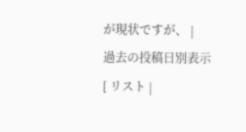が現状ですが、 |
過去の投稿日別表示
[ リスト |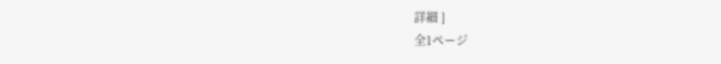詳細 ]
全1ページ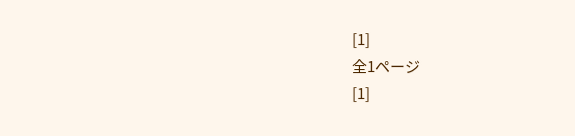[1]
全1ページ
[1]